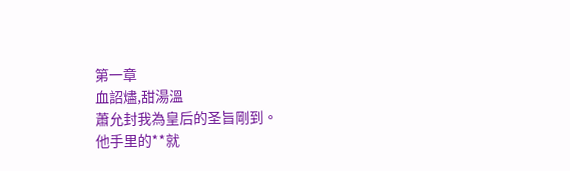第一章
血詔燼,甜湯溫
蕭允封我為皇后的圣旨剛到。
他手里的**就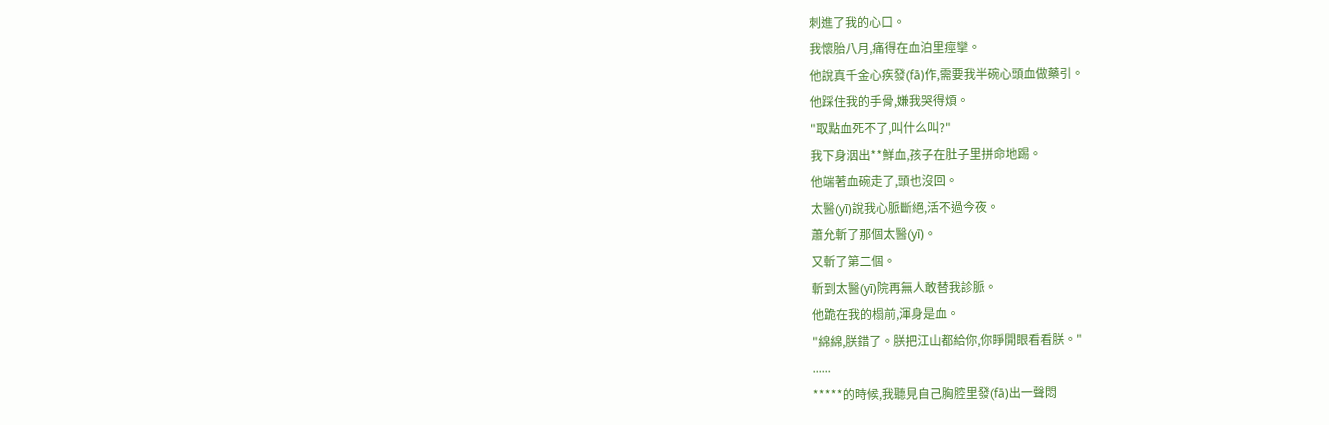刺進了我的心口。
我懷胎八月,痛得在血泊里痙攣。
他說真千金心疾發(fā)作,需要我半碗心頭血做藥引。
他踩住我的手骨,嫌我哭得煩。
"取點血死不了,叫什么叫?"
我下身洇出**鮮血,孩子在肚子里拼命地踢。
他端著血碗走了,頭也沒回。
太醫(yī)說我心脈斷絕,活不過今夜。
蕭允斬了那個太醫(yī)。
又斬了第二個。
斬到太醫(yī)院再無人敢替我診脈。
他跪在我的榻前,渾身是血。
"綿綿,朕錯了。朕把江山都給你,你睜開眼看看朕。"
......
*****的時候,我聽見自己胸腔里發(fā)出一聲悶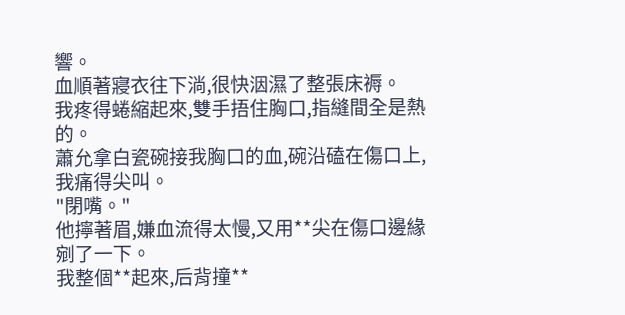響。
血順著寢衣往下淌,很快洇濕了整張床褥。
我疼得蜷縮起來,雙手捂住胸口,指縫間全是熱的。
蕭允拿白瓷碗接我胸口的血,碗沿磕在傷口上,我痛得尖叫。
"閉嘴。"
他擰著眉,嫌血流得太慢,又用**尖在傷口邊緣剜了一下。
我整個**起來,后背撞**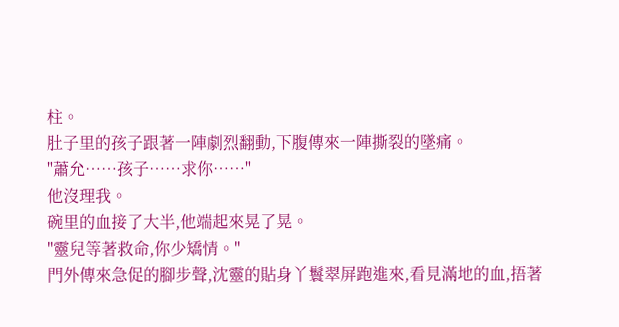柱。
肚子里的孩子跟著一陣劇烈翻動,下腹傳來一陣撕裂的墜痛。
"蕭允……孩子……求你……"
他沒理我。
碗里的血接了大半,他端起來晃了晃。
"靈兒等著救命,你少矯情。"
門外傳來急促的腳步聲,沈靈的貼身丫鬟翠屏跑進來,看見滿地的血,捂著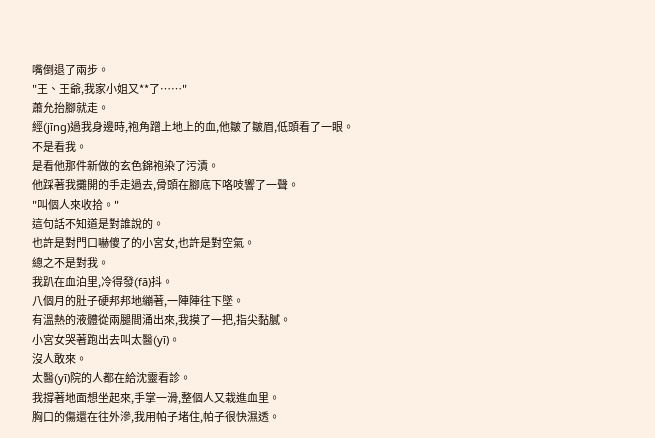嘴倒退了兩步。
"王、王爺,我家小姐又**了……"
蕭允抬腳就走。
經(jīng)過我身邊時,袍角蹭上地上的血,他皺了皺眉,低頭看了一眼。
不是看我。
是看他那件新做的玄色錦袍染了污漬。
他踩著我攤開的手走過去,骨頭在腳底下咯吱響了一聲。
"叫個人來收拾。"
這句話不知道是對誰說的。
也許是對門口嚇傻了的小宮女,也許是對空氣。
總之不是對我。
我趴在血泊里,冷得發(fā)抖。
八個月的肚子硬邦邦地繃著,一陣陣往下墜。
有溫熱的液體從兩腿間涌出來,我摸了一把,指尖黏膩。
小宮女哭著跑出去叫太醫(yī)。
沒人敢來。
太醫(yī)院的人都在給沈靈看診。
我撐著地面想坐起來,手掌一滑,整個人又栽進血里。
胸口的傷還在往外滲,我用帕子堵住,帕子很快濕透。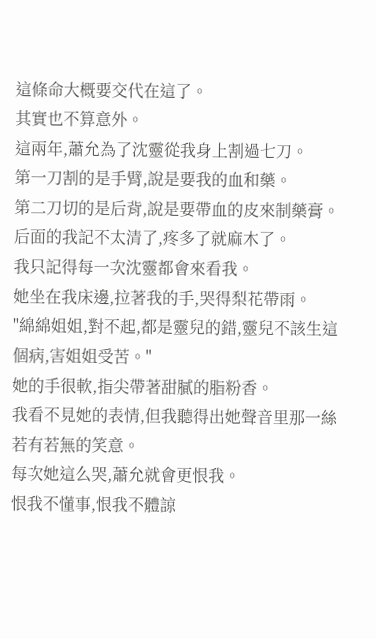這條命大概要交代在這了。
其實也不算意外。
這兩年,蕭允為了沈靈從我身上割過七刀。
第一刀割的是手臂,說是要我的血和藥。
第二刀切的是后背,說是要帶血的皮來制藥膏。
后面的我記不太清了,疼多了就麻木了。
我只記得每一次沈靈都會來看我。
她坐在我床邊,拉著我的手,哭得梨花帶雨。
"綿綿姐姐,對不起,都是靈兒的錯,靈兒不該生這個病,害姐姐受苦。"
她的手很軟,指尖帶著甜膩的脂粉香。
我看不見她的表情,但我聽得出她聲音里那一絲若有若無的笑意。
每次她這么哭,蕭允就會更恨我。
恨我不懂事,恨我不體諒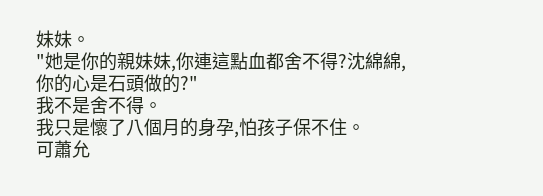妹妹。
"她是你的親妹妹,你連這點血都舍不得?沈綿綿,你的心是石頭做的?"
我不是舍不得。
我只是懷了八個月的身孕,怕孩子保不住。
可蕭允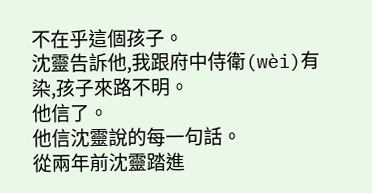不在乎這個孩子。
沈靈告訴他,我跟府中侍衛(wèi)有染,孩子來路不明。
他信了。
他信沈靈說的每一句話。
從兩年前沈靈踏進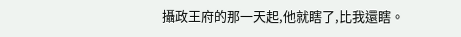攝政王府的那一天起,他就瞎了,比我還瞎。